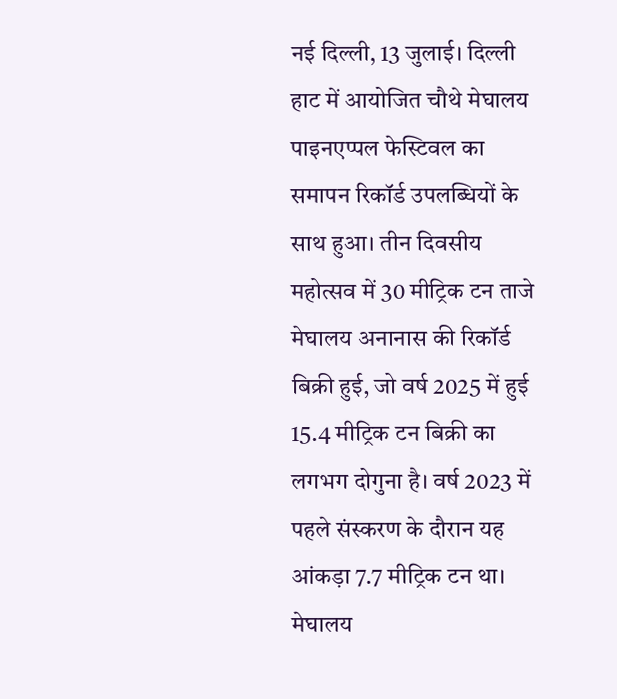नई दिल्ली, 13 जुलाई। दिल्ली हाट में आयोजित चौथे मेघालय पाइनएप्पल फेस्टिवल का समापन रिकॉर्ड उपलब्धियों के साथ हुआ। तीन दिवसीय महोत्सव में 30 मीट्रिक टन ताजे मेघालय अनानास की रिकॉर्ड बिक्री हुई, जो वर्ष 2025 में हुई 15.4 मीट्रिक टन बिक्री का लगभग दोगुना है। वर्ष 2023 में पहले संस्करण के दौरान यह आंकड़ा 7.7 मीट्रिक टन था।
मेघालय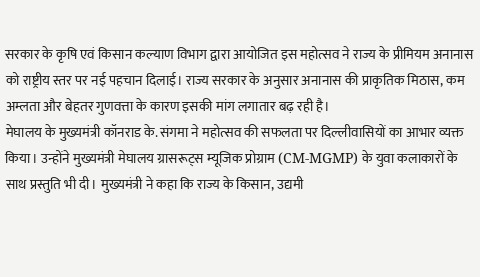सरकार के कृषि एवं किसान कल्याण विभाग द्वारा आयोजित इस महोत्सव ने राज्य के प्रीमियम अनानास को राष्ट्रीय स्तर पर नई पहचान दिलाई। राज्य सरकार के अनुसार अनानास की प्राकृतिक मिठास, कम अम्लता और बेहतर गुणवत्ता के कारण इसकी मांग लगातार बढ़ रही है।
मेघालय के मुख्यमंत्री कॉनराड के. संगमा ने महोत्सव की सफलता पर दिल्लीवासियों का आभार व्यक्त किया। उन्होंने मुख्यमंत्री मेघालय ग्रासरूट्स म्यूजिक प्रोग्राम (CM-MGMP) के युवा कलाकारों के साथ प्रस्तुति भी दी। मुख्यमंत्री ने कहा कि राज्य के किसान, उद्यमी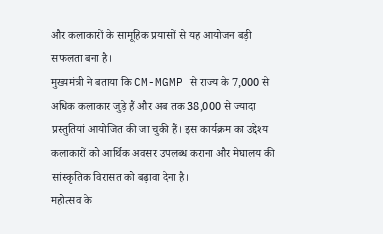और कलाकारों के सामूहिक प्रयासों से यह आयोजन बड़ी सफलता बना है।
मुख्यमंत्री ने बताया कि CM-MGMP से राज्य के 7,000 से अधिक कलाकार जुड़े हैं और अब तक 38,000 से ज्यादा प्रस्तुतियां आयोजित की जा चुकी हैं। इस कार्यक्रम का उद्देश्य कलाकारों को आर्थिक अवसर उपलब्ध कराना और मेघालय की सांस्कृतिक विरासत को बढ़ावा देना है।
महोत्सव के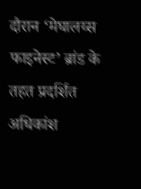दौरान ‘मेघालय्स फाइनेस्ट’ ब्रांड के तहत प्रदर्शित अधिकांश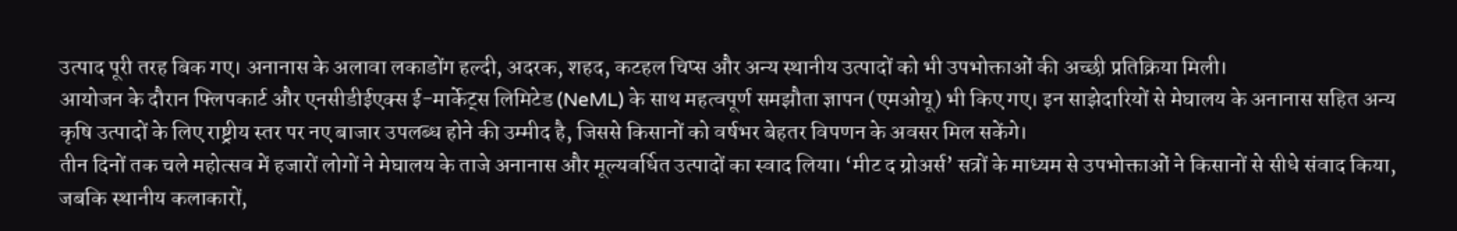उत्पाद पूरी तरह बिक गए। अनानास के अलावा लकाडोंग हल्दी, अदरक, शहद, कटहल चिप्स और अन्य स्थानीय उत्पादों को भी उपभोक्ताओं की अच्छी प्रतिक्रिया मिली।
आयोजन के दौरान फ्लिपकार्ट और एनसीडीईएक्स ई-मार्केट्स लिमिटेड (NeML) के साथ महत्वपूर्ण समझौता ज्ञापन (एमओयू) भी किए गए। इन साझेदारियों से मेघालय के अनानास सहित अन्य कृषि उत्पादों के लिए राष्ट्रीय स्तर पर नए बाजार उपलब्ध होने की उम्मीद है, जिससे किसानों को वर्षभर बेहतर विपणन के अवसर मिल सकेंगे।
तीन दिनों तक चले महोत्सव में हजारों लोगों ने मेघालय के ताजे अनानास और मूल्यवर्धित उत्पादों का स्वाद लिया। ‘मीट द ग्रोअर्स’ सत्रों के माध्यम से उपभोक्ताओं ने किसानों से सीधे संवाद किया, जबकि स्थानीय कलाकारों,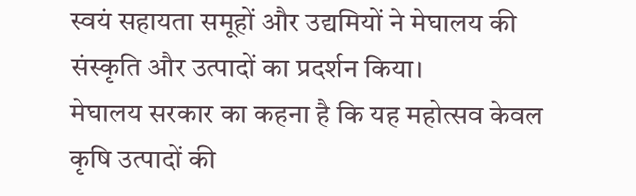स्वयं सहायता समूहों और उद्यमियों ने मेघालय की संस्कृति और उत्पादों का प्रदर्शन किया।
मेघालय सरकार का कहना है कि यह महोत्सव केवल कृषि उत्पादों की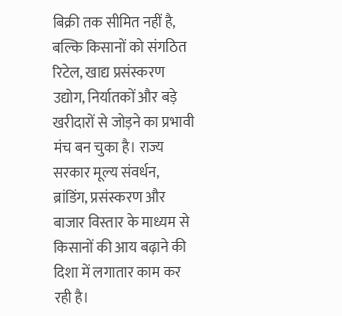बिक्री तक सीमित नहीं है, बल्कि किसानों को संगठित रिटेल, खाद्य प्रसंस्करण उद्योग, निर्यातकों और बड़े खरीदारों से जोड़ने का प्रभावी मंच बन चुका है। राज्य सरकार मूल्य संवर्धन, ब्रांडिंग, प्रसंस्करण और बाजार विस्तार के माध्यम से किसानों की आय बढ़ाने की दिशा में लगातार काम कर रही है।